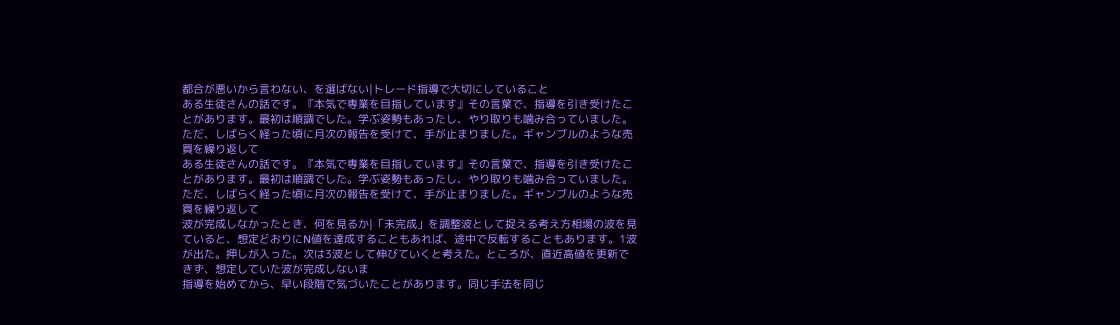都合が悪いから言わない、を選ばない|トレード指導で大切にしていること
ある生徒さんの話です。『本気で専業を目指しています』その言葉で、指導を引き受けたことがあります。最初は順調でした。学ぶ姿勢もあったし、やり取りも噛み合っていました。ただ、しばらく経った頃に月次の報告を受けて、手が止まりました。ギャンブルのような売買を繰り返して
ある生徒さんの話です。『本気で専業を目指しています』その言葉で、指導を引き受けたことがあります。最初は順調でした。学ぶ姿勢もあったし、やり取りも噛み合っていました。ただ、しばらく経った頃に月次の報告を受けて、手が止まりました。ギャンブルのような売買を繰り返して
波が完成しなかったとき、何を見るか|「未完成」を調整波として捉える考え方相場の波を見ていると、想定どおりにN値を達成することもあれば、途中で反転することもあります。1波が出た。押しが入った。次は3波として伸びていくと考えた。ところが、直近高値を更新できず、想定していた波が完成しないま
指導を始めてから、早い段階で気づいたことがあります。同じ手法を同じ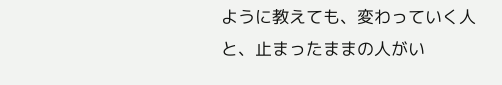ように教えても、変わっていく人と、止まったままの人がい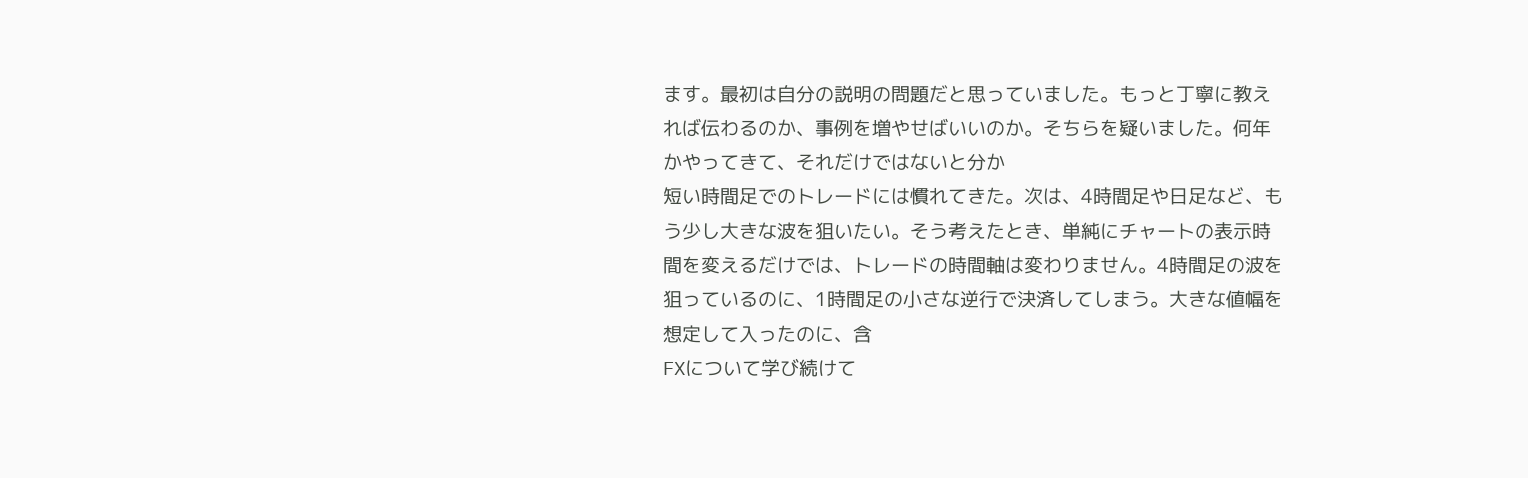ます。最初は自分の説明の問題だと思っていました。もっと丁寧に教えれば伝わるのか、事例を増やせばいいのか。そちらを疑いました。何年かやってきて、それだけではないと分か
短い時間足でのトレードには慣れてきた。次は、4時間足や日足など、もう少し大きな波を狙いたい。そう考えたとき、単純にチャートの表示時間を変えるだけでは、トレードの時間軸は変わりません。4時間足の波を狙っているのに、1時間足の小さな逆行で決済してしまう。大きな値幅を想定して入ったのに、含
FXについて学び続けて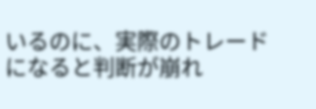いるのに、実際のトレードになると判断が崩れ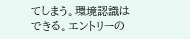てしまう。環境認識はできる。エントリーの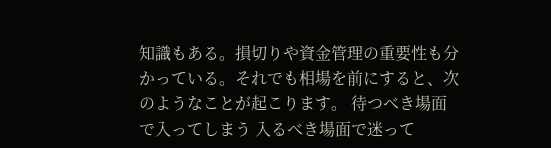知識もある。損切りや資金管理の重要性も分かっている。それでも相場を前にすると、次のようなことが起こります。 待つべき場面で入ってしまう 入るべき場面で迷って